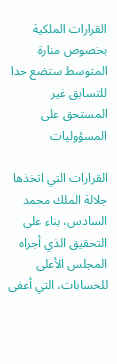القرارات الملكية بخصوص منارة المتوسط ستضع حدا للتسابق غير المستحق على المسؤوليات

القرارات التي اتخذها جلالة الملك محمد السادس، بناء على التحقيق الذي أجراه المجلس الأعلى للحسابات، التي أعفى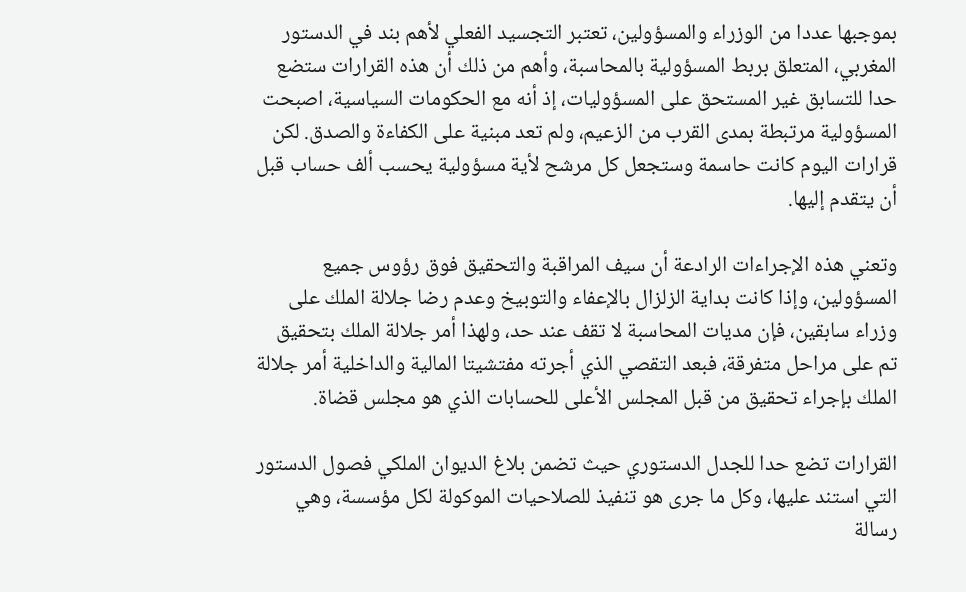بموجبها عددا من الوزراء والمسؤولين، تعتبر التجسيد الفعلي لأهم بند في الدستور المغربي، المتعلق بربط المسؤولية بالمحاسبة، وأهم من ذلك أن هذه القرارات ستضع حدا للتسابق غير المستحق على المسؤوليات، إذ أنه مع الحكومات السياسية، اصبحت المسؤولية مرتبطة بمدى القرب من الزعيم، ولم تعد مبنية على الكفاءة والصدق. لكن قرارات اليوم كانت حاسمة وستجعل كل مرشح لأية مسؤولية يحسب ألف حساب قبل أن يتقدم إليها.

وتعني هذه الإجراءات الرادعة أن سيف المراقبة والتحقيق فوق رؤوس جميع المسؤولين، وإذا كانت بداية الزلزال بالإعفاء والتوبيخ وعدم رضا جلالة الملك على وزراء سابقين، فإن مديات المحاسبة لا تقف عند حد، ولهذا أمر جلالة الملك بتحقيق تم على مراحل متفرقة، فبعد التقصي الذي أجرته مفتشيتا المالية والداخلية أمر جلالة الملك بإجراء تحقيق من قبل المجلس الأعلى للحسابات الذي هو مجلس قضاة.

القرارات تضع حدا للجدل الدستوري حيث تضمن بلاغ الديوان الملكي فصول الدستور التي استند عليها، وكل ما جرى هو تنفيذ للصلاحيات الموكولة لكل مؤسسة، وهي رسالة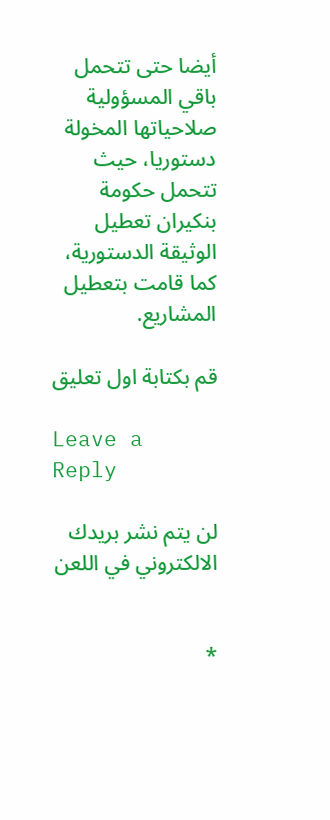أيضا حتى تتحمل باقي المسؤولية صلاحياتها المخولة دستوريا، حيث تتحمل حكومة بنكيران تعطيل الوثيقة الدستورية، كما قامت بتعطيل المشاريع.

قم بكتابة اول تعليق

Leave a Reply

لن يتم نشر بريدك الالكتروني في اللعن


*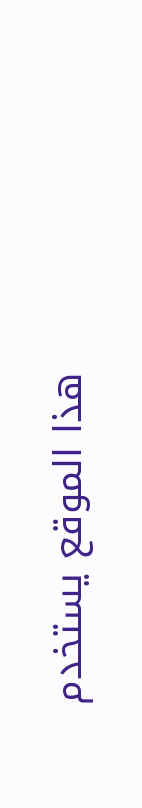هذا الموقع يستخدم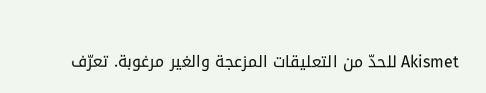Akismet للحدّ من التعليقات المزعجة والغير مرغوبة. تعرّف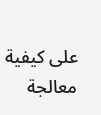على كيفية معالجة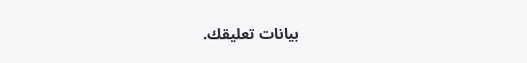بيانات تعليقك.